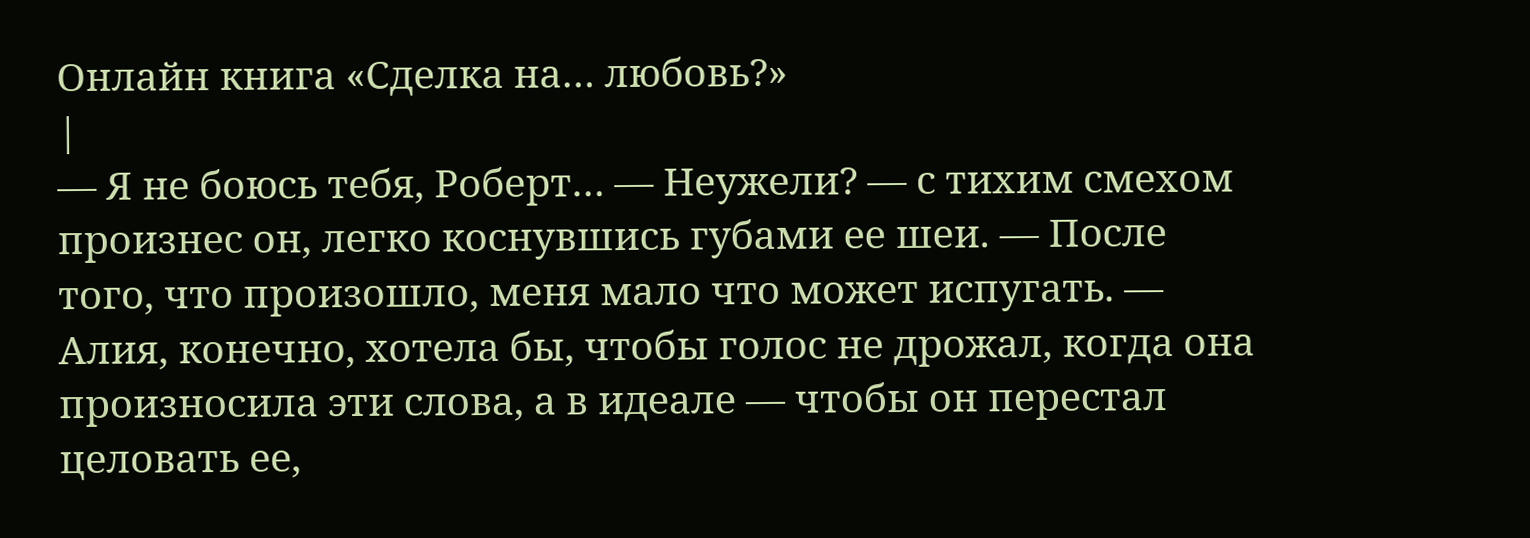Онлайн книга «Сделка на… любовь?»
|
— Я не боюсь тебя, Роберт… — Неужели? — с тихим смехом произнес он, легко коснувшись губами ее шеи. — После того, что произошло, меня мало что может испугать. — Алия, конечно, хотела бы, чтобы голос не дрожал, когда она произносила эти слова, а в идеале — чтобы он перестал целовать ее,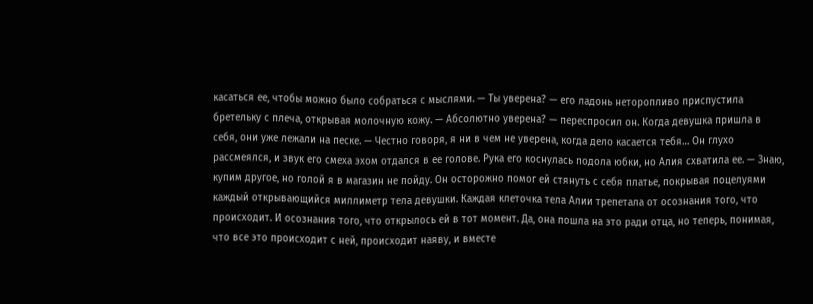касаться ее, чтобы можно было собраться с мыслями. — Ты уверена? — его ладонь неторопливо приспустила бретельку с плеча, открывая молочную кожу. — Абсолютно уверена? — переспросил он. Когда девушка пришла в себя, они уже лежали на песке. — Честно говоря, я ни в чем не уверена, когда дело касается тебя… Он глухо рассмеялся, и звук его смеха эхом отдался в ее голове. Рука его коснулась подола юбки, но Алия схватила ее. — Знаю, купим другое, но голой я в магазин не пойду. Он осторожно помог ей стянуть с себя платье, покрывая поцелуями каждый открывающийся миллиметр тела девушки. Каждая клеточка тела Алии трепетала от осознания того, что происходит. И осознания того, что открылось ей в тот момент. Да, она пошла на это ради отца, но теперь, понимая, что все это происходит с ней, происходит наяву, и вместе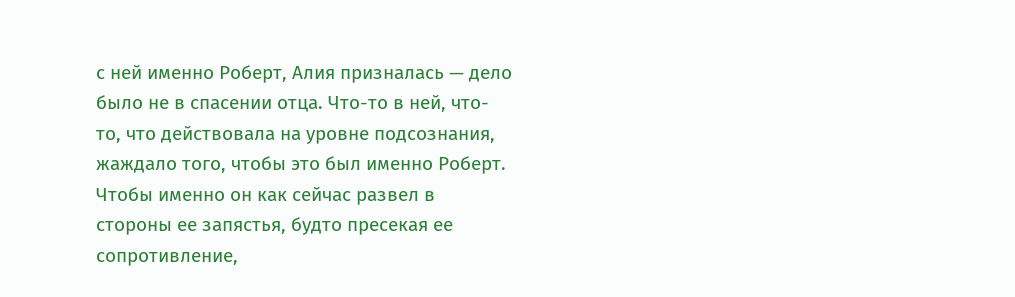с ней именно Роберт, Алия призналась — дело было не в спасении отца. Что-то в ней, что-то, что действовала на уровне подсознания, жаждало того, чтобы это был именно Роберт. Чтобы именно он как сейчас развел в стороны ее запястья, будто пресекая ее сопротивление,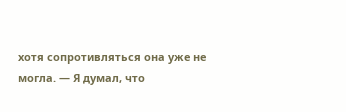хотя сопротивляться она уже не могла. — Я думал, что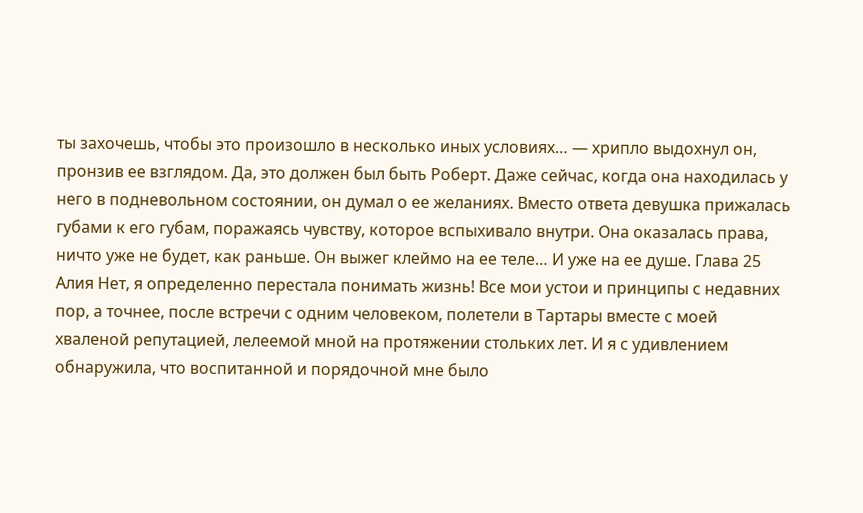ты захочешь, чтобы это произошло в несколько иных условиях… — хрипло выдохнул он, пронзив ее взглядом. Да, это должен был быть Роберт. Даже сейчас, когда она находилась у него в подневольном состоянии, он думал о ее желаниях. Вместо ответа девушка прижалась губами к его губам, поражаясь чувству, которое вспыхивало внутри. Она оказалась права, ничто уже не будет, как раньше. Он выжег клеймо на ее теле… И уже на ее душе. Глава 25 Алия Нет, я определенно перестала понимать жизнь! Все мои устои и принципы с недавних пор, а точнее, после встречи с одним человеком, полетели в Тартары вместе с моей хваленой репутацией, лелеемой мной на протяжении стольких лет. И я с удивлением обнаружила, что воспитанной и порядочной мне было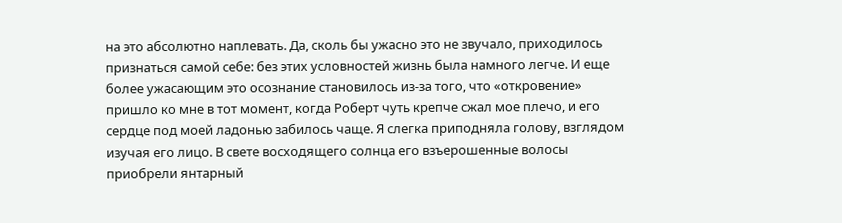на это абсолютно наплевать. Да, сколь бы ужасно это не звучало, приходилось признаться самой себе: без этих условностей жизнь была намного легче. И еще более ужасающим это осознание становилось из-за того, что «откровение» пришло ко мне в тот момент, когда Роберт чуть крепче сжал мое плечо, и его сердце под моей ладонью забилось чаще. Я слегка приподняла голову, взглядом изучая его лицо. В свете восходящего солнца его взъерошенные волосы приобрели янтарный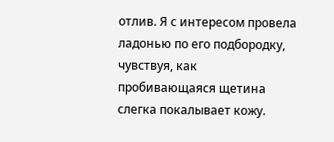отлив. Я с интересом провела ладонью по его подбородку, чувствуя, как пробивающаяся щетина слегка покалывает кожу.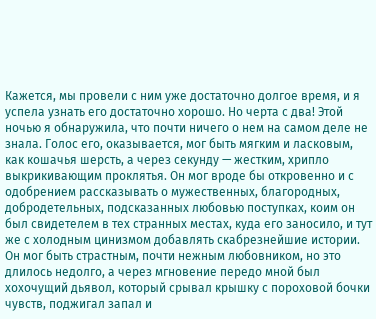Кажется, мы провели с ним уже достаточно долгое время, и я успела узнать его достаточно хорошо. Но черта с два! Этой ночью я обнаружила, что почти ничего о нем на самом деле не знала. Голос его, оказывается, мог быть мягким и ласковым, как кошачья шерсть, а через секунду — жестким, хрипло выкрикивающим проклятья. Он мог вроде бы откровенно и с одобрением рассказывать о мужественных, благородных, добродетельных, подсказанных любовью поступках, коим он был свидетелем в тех странных местах, куда его заносило, и тут же с холодным цинизмом добавлять скабрезнейшие истории. Он мог быть страстным, почти нежным любовником, но это длилось недолго, а через мгновение передо мной был хохочущий дьявол, который срывал крышку с пороховой бочки чувств, поджигал запал и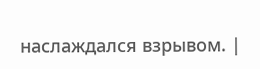наслаждался взрывом. |